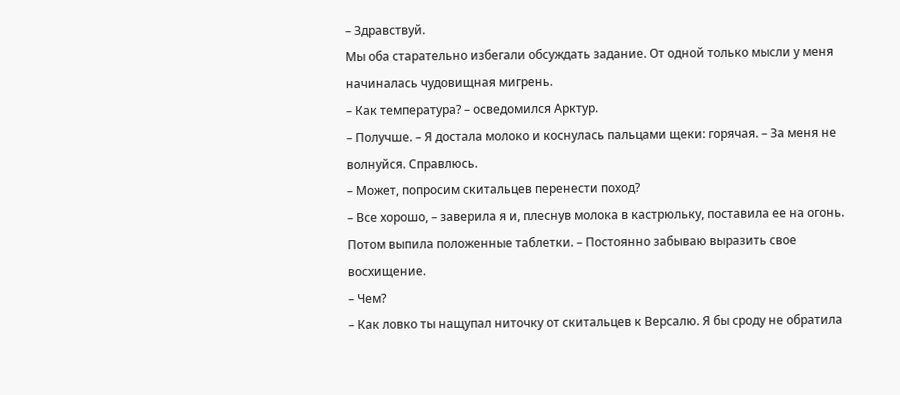– Здравствуй.
Мы оба старательно избегали обсуждать задание. От одной только мысли у меня начиналась чудовищная мигрень.
– Как температура? – осведомился Арктур.
– Получше. – Я достала молоко и коснулась пальцами щеки: горячая. – За меня не волнуйся. Справлюсь.
– Может, попросим скитальцев перенести поход?
– Все хорошо, – заверила я и, плеснув молока в кастрюльку, поставила ее на огонь. Потом выпила положенные таблетки. – Постоянно забываю выразить свое восхищение.
– Чем?
– Как ловко ты нащупал ниточку от скитальцев к Версалю. Я бы сроду не обратила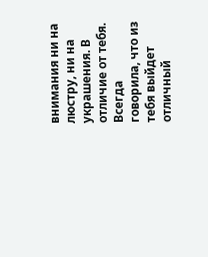внимания ни на люстру, ни на украшения. В отличие от тебя. Всегда говорила, что из тебя выйдет отличный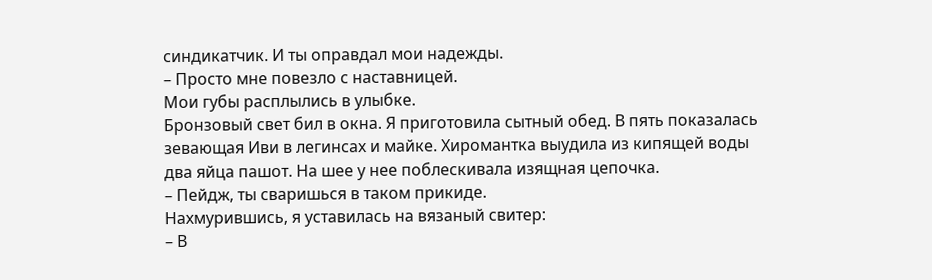синдикатчик. И ты оправдал мои надежды.
– Просто мне повезло с наставницей.
Мои губы расплылись в улыбке.
Бронзовый свет бил в окна. Я приготовила сытный обед. В пять показалась зевающая Иви в легинсах и майке. Хиромантка выудила из кипящей воды два яйца пашот. На шее у нее поблескивала изящная цепочка.
– Пейдж, ты сваришься в таком прикиде.
Нахмурившись, я уставилась на вязаный свитер:
– В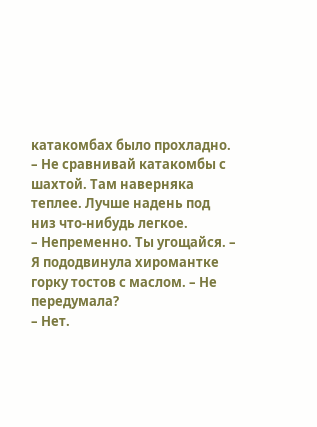катакомбах было прохладно.
– Не сравнивай катакомбы с шахтой. Там наверняка теплее. Лучше надень под низ что-нибудь легкое.
– Непременно. Ты угощайся. – Я пододвинула хиромантке горку тостов с маслом. – Не передумала?
– Нет.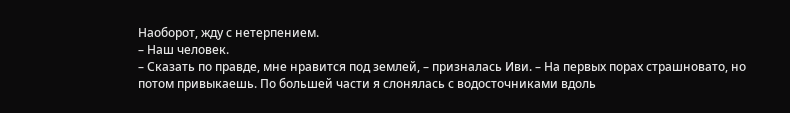Наоборот, жду с нетерпением.
– Наш человек.
– Сказать по правде, мне нравится под землей, – призналась Иви. – На первых порах страшновато, но потом привыкаешь. По большей части я слонялась с водосточниками вдоль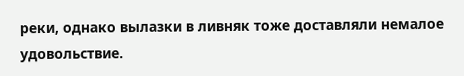реки, однако вылазки в ливняк тоже доставляли немалое удовольствие.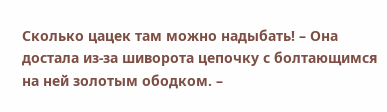Сколько цацек там можно надыбать! – Она достала из-за шиворота цепочку с болтающимся на ней золотым ободком. –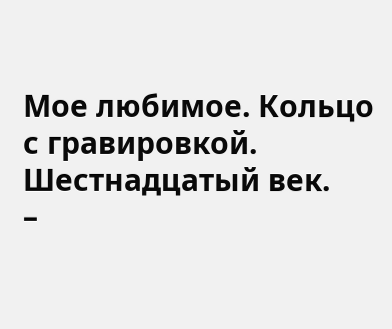Мое любимое. Кольцо с гравировкой. Шестнадцатый век.
–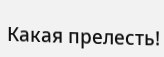Какая прелесть!